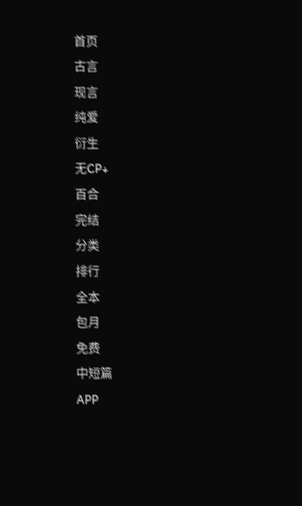首页
古言
现言
纯爱
衍生
无CP+
百合
完结
分类
排行
全本
包月
免费
中短篇
APP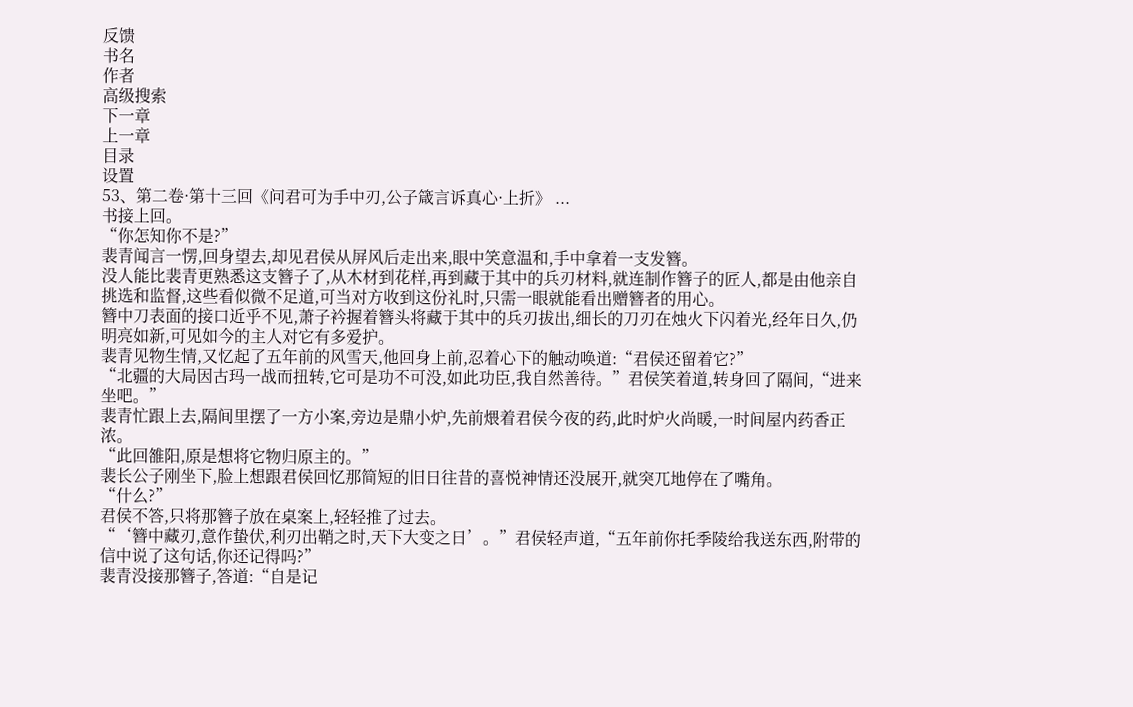反馈
书名
作者
高级搜索
下一章
上一章
目录
设置
53、第二卷·第十三回《问君可为手中刃,公子箴言诉真心·上折》 ...
书接上回。
“你怎知你不是?”
裴青闻言一愣,回身望去,却见君侯从屏风后走出来,眼中笑意温和,手中拿着一支发簪。
没人能比裴青更熟悉这支簪子了,从木材到花样,再到藏于其中的兵刃材料,就连制作簪子的匠人,都是由他亲自挑选和监督,这些看似微不足道,可当对方收到这份礼时,只需一眼就能看出赠簪者的用心。
簪中刀表面的接口近乎不见,萧子衿握着簪头将藏于其中的兵刃拔出,细长的刀刃在烛火下闪着光,经年日久,仍明亮如新,可见如今的主人对它有多爱护。
裴青见物生情,又忆起了五年前的风雪天,他回身上前,忍着心下的触动唤道:“君侯还留着它?”
“北疆的大局因古玛一战而扭转,它可是功不可没,如此功臣,我自然善待。”君侯笑着道,转身回了隔间,“进来坐吧。”
裴青忙跟上去,隔间里摆了一方小案,旁边是鼎小炉,先前煨着君侯今夜的药,此时炉火尚暖,一时间屋内药香正浓。
“此回雒阳,原是想将它物归原主的。”
裴长公子刚坐下,脸上想跟君侯回忆那简短的旧日往昔的喜悦神情还没展开,就突兀地停在了嘴角。
“什么?”
君侯不答,只将那簪子放在桌案上,轻轻推了过去。
“‘簪中藏刃,意作蛰伏,利刃出鞘之时,天下大变之日’。”君侯轻声道,“五年前你托季陵给我送东西,附带的信中说了这句话,你还记得吗?”
裴青没接那簪子,答道:“自是记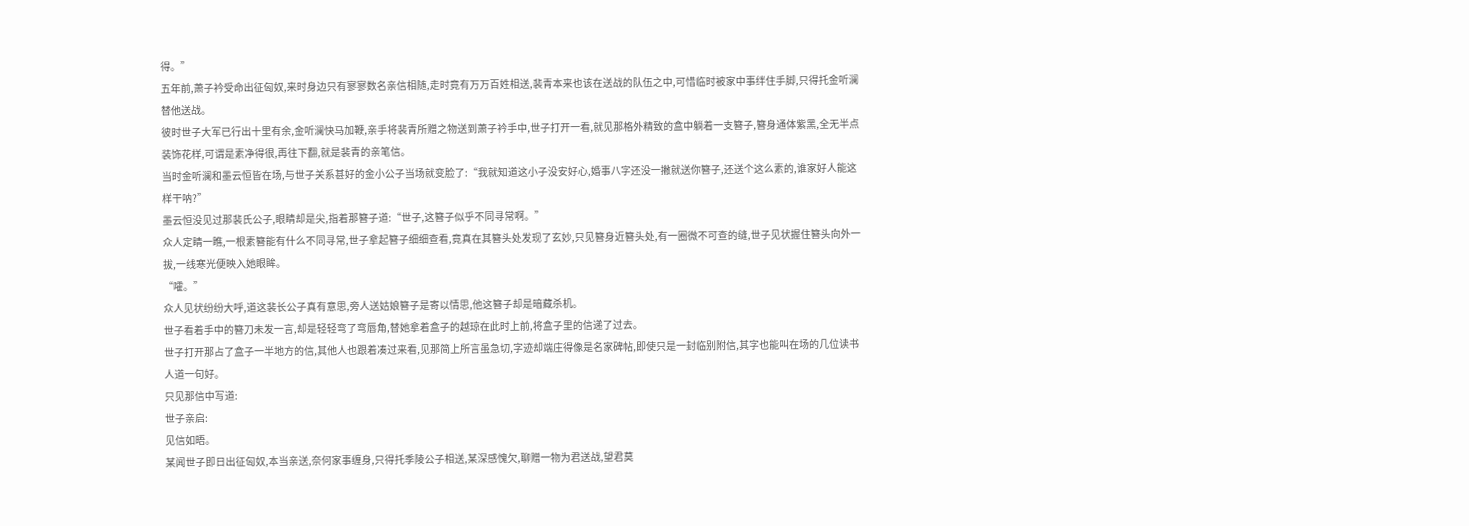得。”
五年前,萧子衿受命出征匈奴,来时身边只有寥寥数名亲信相随,走时竟有万万百姓相送,裴青本来也该在送战的队伍之中,可惜临时被家中事绊住手脚,只得托金听澜替他送战。
彼时世子大军已行出十里有余,金听澜快马加鞭,亲手将裴青所赠之物送到萧子衿手中,世子打开一看,就见那格外精致的盒中躺着一支簪子,簪身通体紫黑,全无半点装饰花样,可谓是素净得很,再往下翻,就是裴青的亲笔信。
当时金听澜和墨云恒皆在场,与世子关系甚好的金小公子当场就变脸了:“我就知道这小子没安好心,婚事八字还没一撇就送你簪子,还送个这么素的,谁家好人能这样干呐?”
墨云恒没见过那裴氏公子,眼睛却是尖,指着那簪子道:“世子,这簪子似乎不同寻常啊。”
众人定睛一瞧,一根素簪能有什么不同寻常,世子拿起簪子细细查看,竟真在其簪头处发现了玄妙,只见簪身近簪头处,有一圈微不可查的缝,世子见状握住簪头向外一拔,一线寒光便映入她眼眸。
“嚯。”
众人见状纷纷大呼,道这裴长公子真有意思,旁人送姑娘簪子是寄以情思,他这簪子却是暗藏杀机。
世子看着手中的簪刀未发一言,却是轻轻弯了弯唇角,替她拿着盒子的越琼在此时上前,将盒子里的信递了过去。
世子打开那占了盒子一半地方的信,其他人也跟着凑过来看,见那简上所言虽急切,字迹却端庄得像是名家碑帖,即使只是一封临别附信,其字也能叫在场的几位读书人道一句好。
只见那信中写道:
世子亲启:
见信如晤。
某闻世子即日出征匈奴,本当亲送,奈何家事缠身,只得托季陵公子相送,某深感愧欠,聊赠一物为君送战,望君莫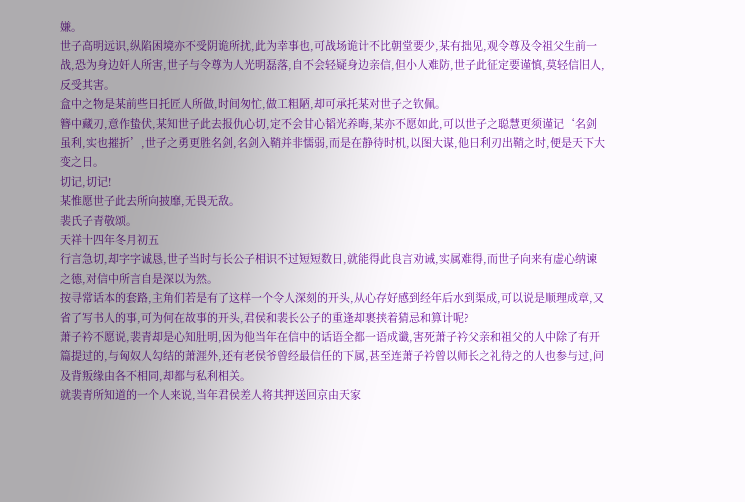嫌。
世子高明远识,纵陷困境亦不受阴诡所扰,此为幸事也,可战场诡计不比朝堂要少,某有拙见,观令尊及令祖父生前一战,恐为身边奸人所害,世子与令尊为人光明磊落,自不会轻疑身边亲信,但小人难防,世子此征定要谨慎,莫轻信旧人,反受其害。
盒中之物是某前些日托匠人所做,时间匆忙,做工粗陋,却可承托某对世子之钦佩。
簪中藏刃,意作蛰伏,某知世子此去报仇心切,定不会甘心韬光养晦,某亦不愿如此,可以世子之聪慧更须谨记‘名剑虽利,实也摧折’,世子之勇更胜名剑,名剑入鞘并非懦弱,而是在静待时机,以图大谋,他日利刃出鞘之时,便是天下大变之日。
切记,切记!
某惟愿世子此去所向披靡,无畏无敌。
裴氏子青敬颂。
天祥十四年冬月初五
行言急切,却字字诚恳,世子当时与长公子相识不过短短数日,就能得此良言劝诫,实属难得,而世子向来有虚心纳谏之德,对信中所言自是深以为然。
按寻常话本的套路,主角们若是有了这样一个令人深刻的开头,从心存好感到经年后水到渠成,可以说是顺理成章,又省了写书人的事,可为何在故事的开头,君侯和裴长公子的重逢却裹挟着猜忌和算计呢?
萧子衿不愿说,裴青却是心知肚明,因为他当年在信中的话语全都一语成谶,害死萧子衿父亲和祖父的人中除了有开篇提过的,与匈奴人勾结的萧涯外,还有老侯爷曾经最信任的下属,甚至连萧子衿曾以师长之礼待之的人也参与过,问及背叛缘由各不相同,却都与私利相关。
就裴青所知道的一个人来说,当年君侯差人将其押送回京由天家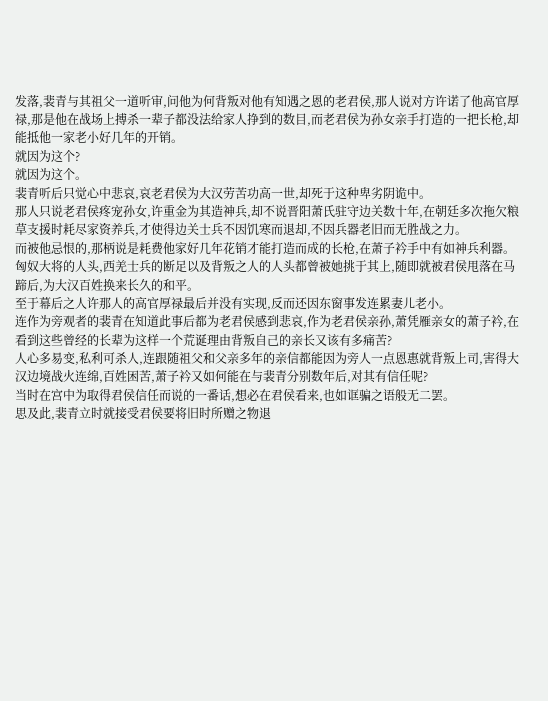发落,裴青与其祖父一道听审,问他为何背叛对他有知遇之恩的老君侯,那人说对方许诺了他高官厚禄,那是他在战场上搏杀一辈子都没法给家人挣到的数目,而老君侯为孙女亲手打造的一把长枪,却能抵他一家老小好几年的开销。
就因为这个?
就因为这个。
裴青听后只觉心中悲哀,哀老君侯为大汉劳苦功高一世,却死于这种卑劣阴诡中。
那人只说老君侯疼宠孙女,许重金为其造神兵,却不说晋阳萧氏驻守边关数十年,在朝廷多次拖欠粮草支援时耗尽家资养兵,才使得边关士兵不因饥寒而退却,不因兵器老旧而无胜战之力。
而被他忌恨的,那柄说是耗费他家好几年花销才能打造而成的长枪,在萧子衿手中有如神兵利器。
匈奴大将的人头,西羌士兵的断足以及背叛之人的人头都曾被她挑于其上,随即就被君侯甩落在马蹄后,为大汉百姓换来长久的和平。
至于幕后之人许那人的高官厚禄最后并没有实现,反而还因东窗事发连累妻儿老小。
连作为旁观者的裴青在知道此事后都为老君侯感到悲哀,作为老君侯亲孙,萧凭雁亲女的萧子衿,在看到这些曾经的长辈为这样一个荒诞理由背叛自己的亲长又该有多痛苦?
人心多易变,私利可杀人,连跟随祖父和父亲多年的亲信都能因为旁人一点恩惠就背叛上司,害得大汉边境战火连绵,百姓困苦,萧子衿又如何能在与裴青分别数年后,对其有信任呢?
当时在宫中为取得君侯信任而说的一番话,想必在君侯看来,也如诓骗之语般无二罢。
思及此,裴青立时就接受君侯要将旧时所赠之物退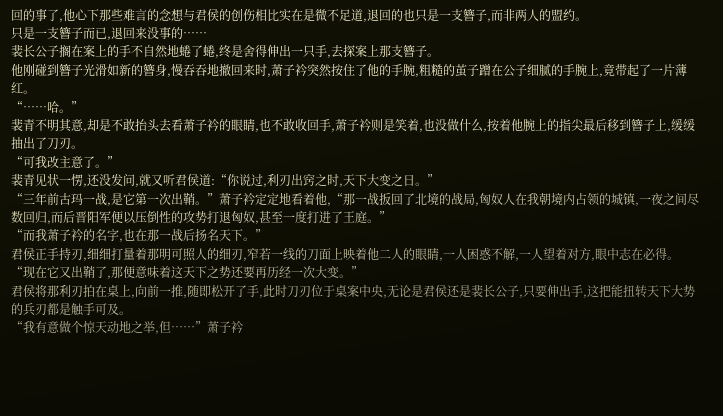回的事了,他心下那些难言的念想与君侯的创伤相比实在是微不足道,退回的也只是一支簪子,而非两人的盟约。
只是一支簪子而已,退回来没事的……
裴长公子搁在案上的手不自然地蜷了蜷,终是舍得伸出一只手,去探案上那支簪子。
他刚碰到簪子光滑如新的簪身,慢吞吞地撤回来时,萧子衿突然按住了他的手腕,粗糙的茧子蹭在公子细腻的手腕上,竟带起了一片薄红。
“……哈。”
裴青不明其意,却是不敢抬头去看萧子衿的眼睛,也不敢收回手,萧子衿则是笑着,也没做什么,按着他腕上的指尖最后移到簪子上,缓缓抽出了刀刃。
“可我改主意了。”
裴青见状一愣,还没发问,就又听君侯道:“你说过,利刃出窍之时,天下大变之日。”
“三年前古玛一战,是它第一次出鞘。”萧子衿定定地看着他,“那一战扳回了北境的战局,匈奴人在我朝境内占领的城镇,一夜之间尽数回归,而后晋阳军便以压倒性的攻势打退匈奴,甚至一度打进了王庭。”
“而我萧子衿的名字,也在那一战后扬名天下。”
君侯正手持刃,细细打量着那明可照人的细刃,窄若一线的刀面上映着他二人的眼睛,一人困惑不解,一人望着对方,眼中志在必得。
“现在它又出鞘了,那便意味着这天下之势还要再历经一次大变。”
君侯将那利刃拍在桌上,向前一推,随即松开了手,此时刀刃位于桌案中央,无论是君侯还是裴长公子,只要伸出手,这把能扭转天下大势的兵刃都是触手可及。
“我有意做个惊天动地之举,但……”萧子衿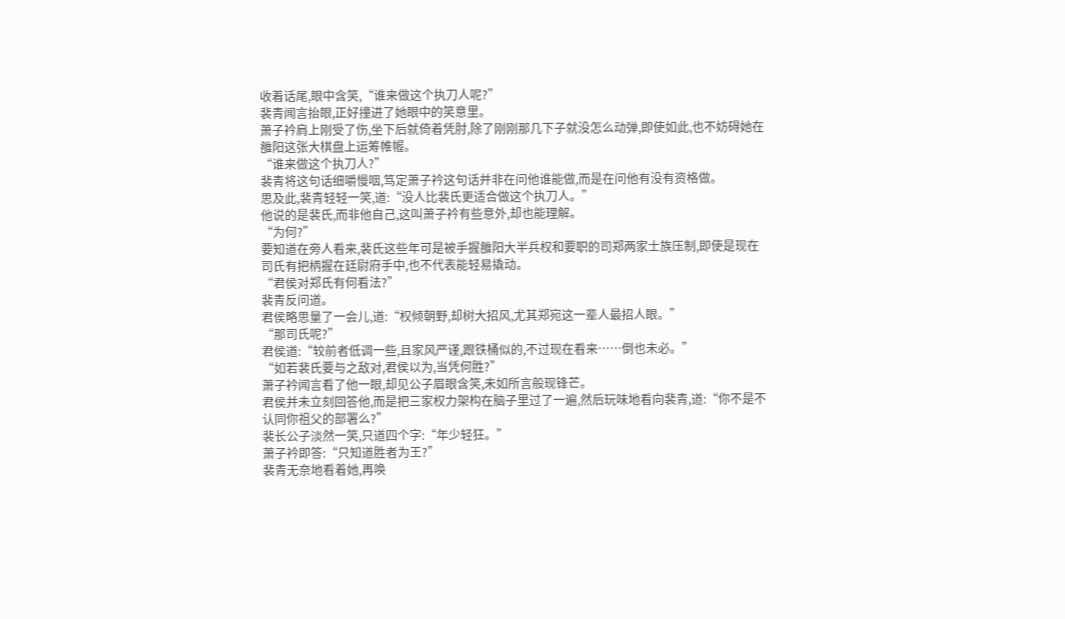收着话尾,眼中含笑,“谁来做这个执刀人呢?”
裴青闻言抬眼,正好撞进了她眼中的笑意里。
萧子衿肩上刚受了伤,坐下后就倚着凭肘,除了刚刚那几下子就没怎么动弹,即使如此,也不妨碍她在雒阳这张大棋盘上运筹帷幄。
“谁来做这个执刀人?”
裴青将这句话细嚼慢咽,笃定萧子衿这句话并非在问他谁能做,而是在问他有没有资格做。
思及此,裴青轻轻一笑,道:“没人比裴氏更适合做这个执刀人。”
他说的是裴氏,而非他自己,这叫萧子衿有些意外,却也能理解。
“为何?”
要知道在旁人看来,裴氏这些年可是被手握雒阳大半兵权和要职的司郑两家士族压制,即使是现在司氏有把柄握在廷尉府手中,也不代表能轻易撬动。
“君侯对郑氏有何看法?”
裴青反问道。
君侯略思量了一会儿,道:“权倾朝野,却树大招风,尤其郑宛这一辈人最招人眼。”
“那司氏呢?”
君侯道:“较前者低调一些,且家风严谨,跟铁桶似的,不过现在看来……倒也未必。”
“如若裴氏要与之敌对,君侯以为,当凭何胜?”
萧子衿闻言看了他一眼,却见公子眉眼含笑,未如所言般现锋芒。
君侯并未立刻回答他,而是把三家权力架构在脑子里过了一遍,然后玩味地看向裴青,道:“你不是不认同你祖父的部署么?”
裴长公子淡然一笑,只道四个字:“年少轻狂。”
萧子衿即答:“只知道胜者为王?”
裴青无奈地看着她,再唤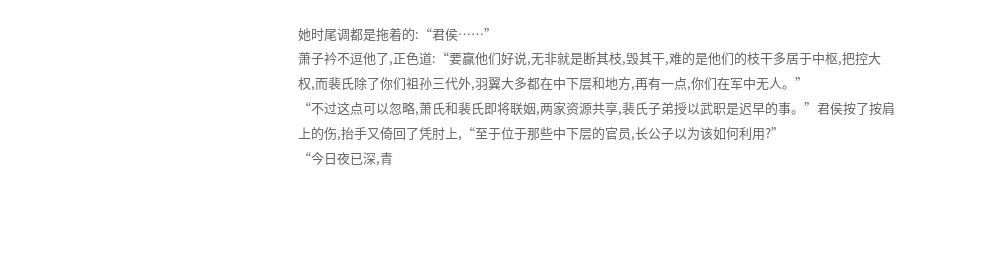她时尾调都是拖着的:“君侯……”
萧子衿不逗他了,正色道:“要赢他们好说,无非就是断其枝,毁其干,难的是他们的枝干多居于中枢,把控大权,而裴氏除了你们祖孙三代外,羽翼大多都在中下层和地方,再有一点,你们在军中无人。”
“不过这点可以忽略,萧氏和裴氏即将联姻,两家资源共享,裴氏子弟授以武职是迟早的事。”君侯按了按肩上的伤,抬手又倚回了凭肘上,“至于位于那些中下层的官员,长公子以为该如何利用?”
“今日夜已深,青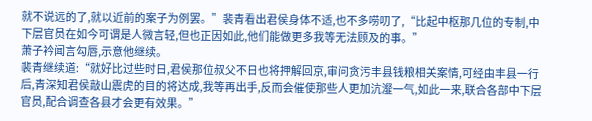就不说远的了,就以近前的案子为例罢。”裴青看出君侯身体不适,也不多唠叨了,“比起中枢那几位的专制,中下层官员在如今可谓是人微言轻,但也正因如此,他们能做更多我等无法顾及的事。”
萧子衿闻言勾唇,示意他继续。
裴青继续道:“就好比过些时日,君侯那位叔父不日也将押解回京,审问贪污丰县钱粮相关案情,可经由丰县一行后,青深知君侯敲山震虎的目的将达成,我等再出手,反而会催使那些人更加沆瀣一气,如此一来,联合各部中下层官员,配合调查各县才会更有效果。”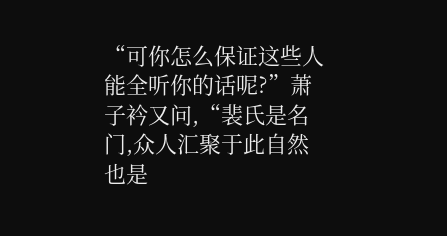“可你怎么保证这些人能全听你的话呢?”萧子衿又问,“裴氏是名门,众人汇聚于此自然也是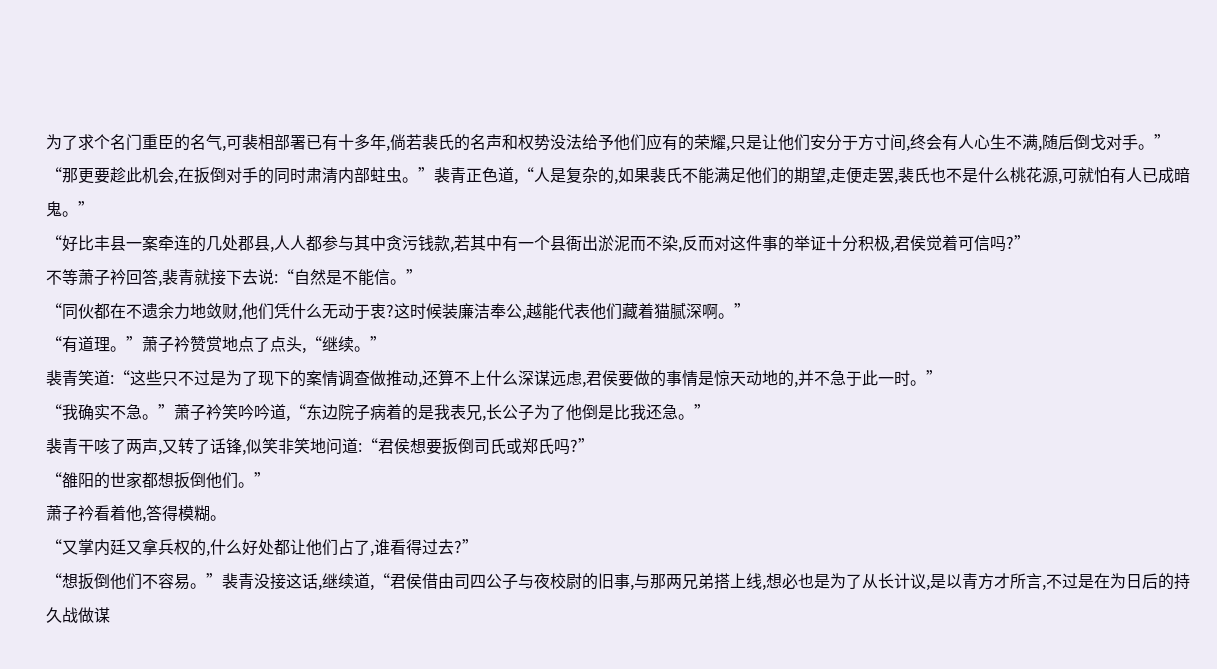为了求个名门重臣的名气,可裴相部署已有十多年,倘若裴氏的名声和权势没法给予他们应有的荣耀,只是让他们安分于方寸间,终会有人心生不满,随后倒戈对手。”
“那更要趁此机会,在扳倒对手的同时肃清内部蛀虫。”裴青正色道,“人是复杂的,如果裴氏不能满足他们的期望,走便走罢,裴氏也不是什么桃花源,可就怕有人已成暗鬼。”
“好比丰县一案牵连的几处郡县,人人都参与其中贪污钱款,若其中有一个县衙出淤泥而不染,反而对这件事的举证十分积极,君侯觉着可信吗?”
不等萧子衿回答,裴青就接下去说:“自然是不能信。”
“同伙都在不遗余力地敛财,他们凭什么无动于衷?这时候装廉洁奉公,越能代表他们藏着猫腻深啊。”
“有道理。”萧子衿赞赏地点了点头,“继续。”
裴青笑道:“这些只不过是为了现下的案情调查做推动,还算不上什么深谋远虑,君侯要做的事情是惊天动地的,并不急于此一时。”
“我确实不急。”萧子衿笑吟吟道,“东边院子病着的是我表兄,长公子为了他倒是比我还急。”
裴青干咳了两声,又转了话锋,似笑非笑地问道:“君侯想要扳倒司氏或郑氏吗?”
“雒阳的世家都想扳倒他们。”
萧子衿看着他,答得模糊。
“又掌内廷又拿兵权的,什么好处都让他们占了,谁看得过去?”
“想扳倒他们不容易。”裴青没接这话,继续道,“君侯借由司四公子与夜校尉的旧事,与那两兄弟搭上线,想必也是为了从长计议,是以青方才所言,不过是在为日后的持久战做谋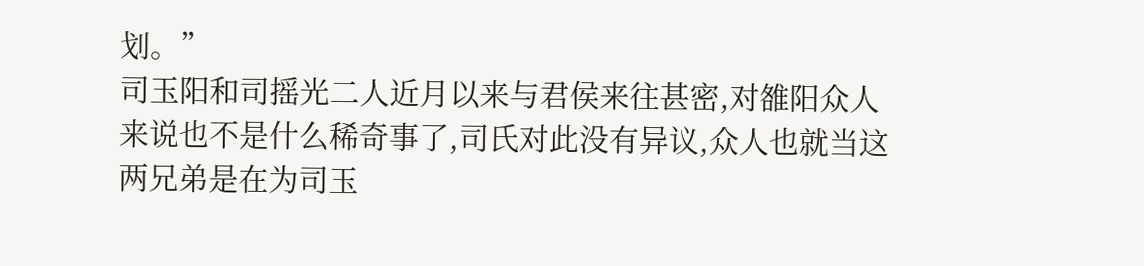划。”
司玉阳和司摇光二人近月以来与君侯来往甚密,对雒阳众人来说也不是什么稀奇事了,司氏对此没有异议,众人也就当这两兄弟是在为司玉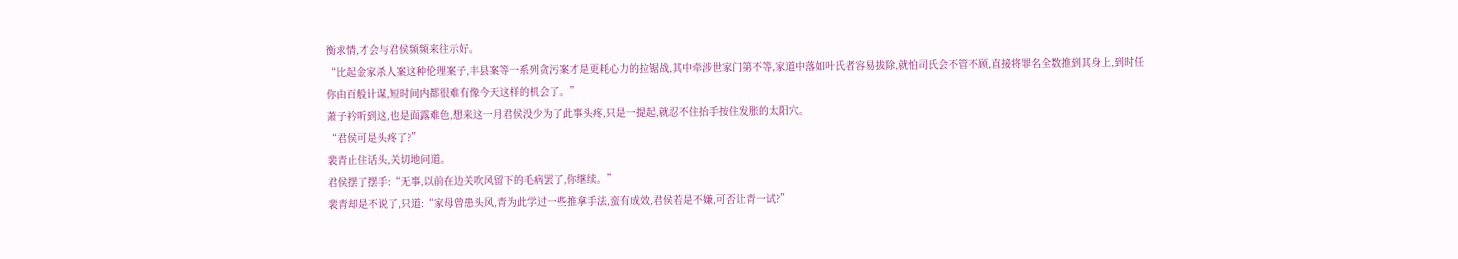衡求情,才会与君侯频频来往示好。
“比起金家杀人案这种伦理案子,丰县案等一系列贪污案才是更耗心力的拉锯战,其中牵涉世家门第不等,家道中落如叶氏者容易拔除,就怕司氏会不管不顾,直接将罪名全数推到其身上,到时任你由百般计谋,短时间内都很难有像今天这样的机会了。”
萧子衿听到这,也是面露难色,想来这一月君侯没少为了此事头疼,只是一提起,就忍不住抬手按住发胀的太阳穴。
“君侯可是头疼了?”
裴青止住话头,关切地问道。
君侯摆了摆手:“无事,以前在边关吹风留下的毛病罢了,你继续。”
裴青却是不说了,只道:“家母曾患头风,青为此学过一些推拿手法,蛮有成效,君侯若是不嫌,可否让青一试?”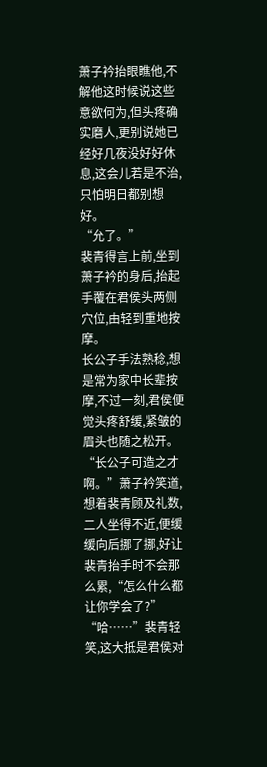萧子衿抬眼瞧他,不解他这时候说这些意欲何为,但头疼确实磨人,更别说她已经好几夜没好好休息,这会儿若是不治,只怕明日都别想好。
“允了。”
裴青得言上前,坐到萧子衿的身后,抬起手覆在君侯头两侧穴位,由轻到重地按摩。
长公子手法熟稔,想是常为家中长辈按摩,不过一刻,君侯便觉头疼舒缓,紧皱的眉头也随之松开。
“长公子可造之才啊。”萧子衿笑道,想着裴青顾及礼数,二人坐得不近,便缓缓向后挪了挪,好让裴青抬手时不会那么累,“怎么什么都让你学会了?”
“哈……”裴青轻笑,这大抵是君侯对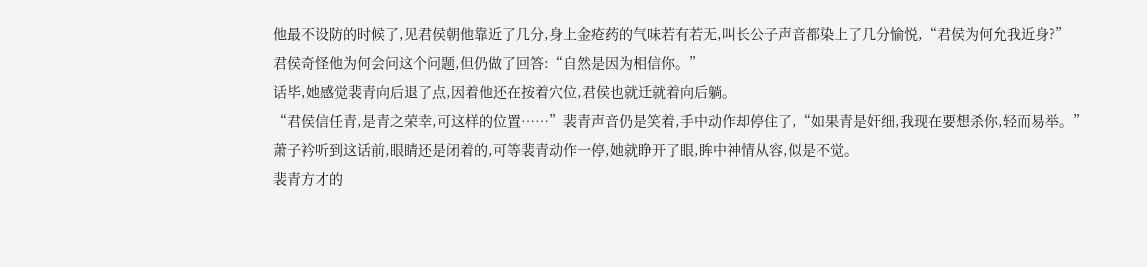他最不设防的时候了,见君侯朝他靠近了几分,身上金疮药的气味若有若无,叫长公子声音都染上了几分愉悦,“君侯为何允我近身?”
君侯奇怪他为何会问这个问题,但仍做了回答:“自然是因为相信你。”
话毕,她感觉裴青向后退了点,因着他还在按着穴位,君侯也就迁就着向后躺。
“君侯信任青,是青之荣幸,可这样的位置……”裴青声音仍是笑着,手中动作却停住了,“如果青是奸细,我现在要想杀你,轻而易举。”
萧子衿听到这话前,眼睛还是闭着的,可等裴青动作一停,她就睁开了眼,眸中神情从容,似是不觉。
裴青方才的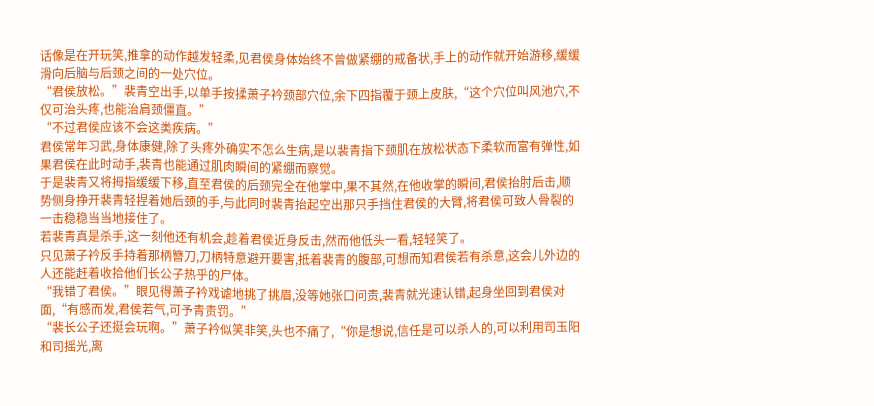话像是在开玩笑,推拿的动作越发轻柔,见君侯身体始终不曾做紧绷的戒备状,手上的动作就开始游移,缓缓滑向后脑与后颈之间的一处穴位。
“君侯放松。”裴青空出手,以单手按揉萧子衿颈部穴位,余下四指覆于颈上皮肤,“这个穴位叫风池穴,不仅可治头疼,也能治肩颈僵直。”
“不过君侯应该不会这类疾病。”
君侯常年习武,身体康健,除了头疼外确实不怎么生病,是以裴青指下颈肌在放松状态下柔软而富有弹性,如果君侯在此时动手,裴青也能通过肌肉瞬间的紧绷而察觉。
于是裴青又将拇指缓缓下移,直至君侯的后颈完全在他掌中,果不其然,在他收掌的瞬间,君侯抬肘后击,顺势侧身挣开裴青轻捏着她后颈的手,与此同时裴青抬起空出那只手挡住君侯的大臂,将君侯可致人骨裂的一击稳稳当当地接住了。
若裴青真是杀手,这一刻他还有机会,趁着君侯近身反击,然而他低头一看,轻轻笑了。
只见萧子衿反手持着那柄簪刀,刀柄特意避开要害,抵着裴青的腹部,可想而知君侯若有杀意,这会儿外边的人还能赶着收拾他们长公子热乎的尸体。
“我错了君侯。”眼见得萧子衿戏谑地挑了挑眉,没等她张口问责,裴青就光速认错,起身坐回到君侯对面,“有感而发,君侯若气,可予青责罚。”
“裴长公子还挺会玩啊。”萧子衿似笑非笑,头也不痛了,“你是想说,信任是可以杀人的,可以利用司玉阳和司摇光,离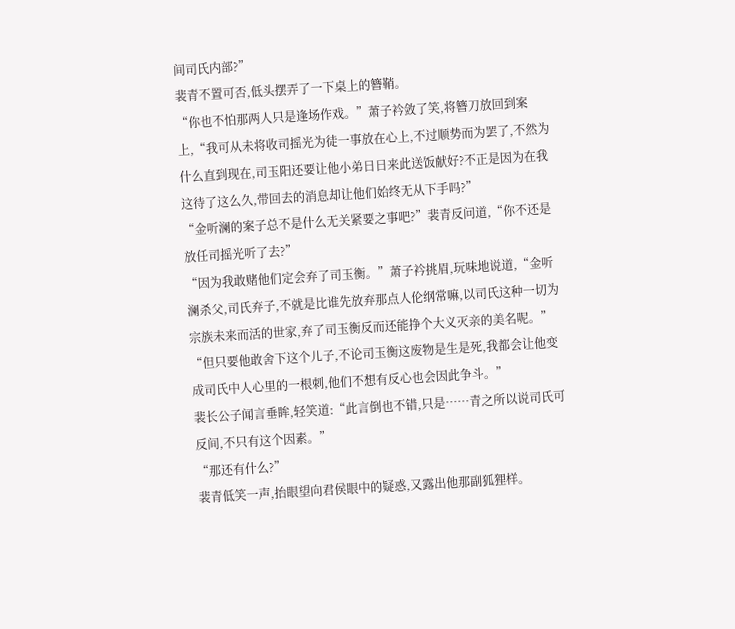间司氏内部?”
裴青不置可否,低头摆弄了一下桌上的簪鞘。
“你也不怕那两人只是逢场作戏。”萧子衿敛了笑,将簪刀放回到案上,“我可从未将收司摇光为徒一事放在心上,不过顺势而为罢了,不然为什么直到现在,司玉阳还要让他小弟日日来此送饭献好?不正是因为在我这待了这么久,带回去的消息却让他们始终无从下手吗?”
“金听澜的案子总不是什么无关紧要之事吧?”裴青反问道,“你不还是放任司摇光听了去?”
“因为我敢赌他们定会弃了司玉衡。”萧子衿挑眉,玩味地说道,“金听澜杀父,司氏弃子,不就是比谁先放弃那点人伦纲常嘛,以司氏这种一切为宗族未来而活的世家,弃了司玉衡反而还能挣个大义灭亲的美名呢。”
“但只要他敢舍下这个儿子,不论司玉衡这废物是生是死,我都会让他变成司氏中人心里的一根刺,他们不想有反心也会因此争斗。”
裴长公子闻言垂眸,轻笑道:“此言倒也不错,只是……青之所以说司氏可反间,不只有这个因素。”
“那还有什么?”
裴青低笑一声,抬眼望向君侯眼中的疑惑,又露出他那副狐狸样。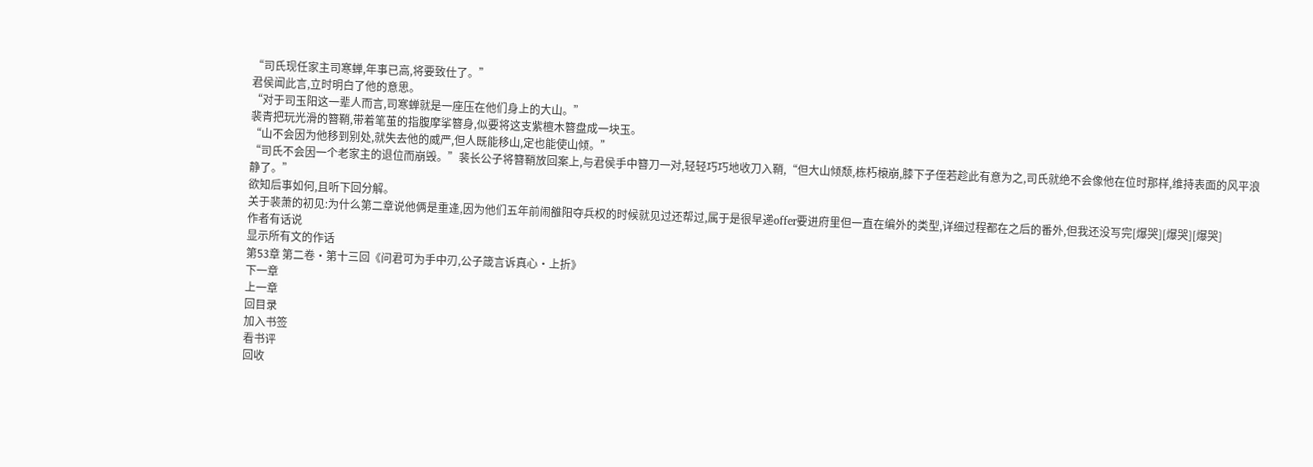“司氏现任家主司寒蝉,年事已高,将要致仕了。”
君侯闻此言,立时明白了他的意思。
“对于司玉阳这一辈人而言,司寒蝉就是一座压在他们身上的大山。”
裴青把玩光滑的簪鞘,带着笔茧的指腹摩挲簪身,似要将这支紫檀木簪盘成一块玉。
“山不会因为他移到别处,就失去他的威严,但人既能移山,定也能使山倾。”
“司氏不会因一个老家主的退位而崩毁。”裴长公子将簪鞘放回案上,与君侯手中簪刀一对,轻轻巧巧地收刀入鞘,“但大山倾颓,栋朽榱崩,膝下子侄若趁此有意为之,司氏就绝不会像他在位时那样,维持表面的风平浪静了。”
欲知后事如何,且听下回分解。
关于裴萧的初见:为什么第二章说他俩是重逢,因为他们五年前闹雒阳夺兵权的时候就见过还帮过,属于是很早递offer要进府里但一直在编外的类型,详细过程都在之后的番外,但我还没写完[爆哭][爆哭][爆哭]
作者有话说
显示所有文的作话
第53章 第二卷·第十三回《问君可为手中刃,公子箴言诉真心·上折》
下一章
上一章
回目录
加入书签
看书评
回收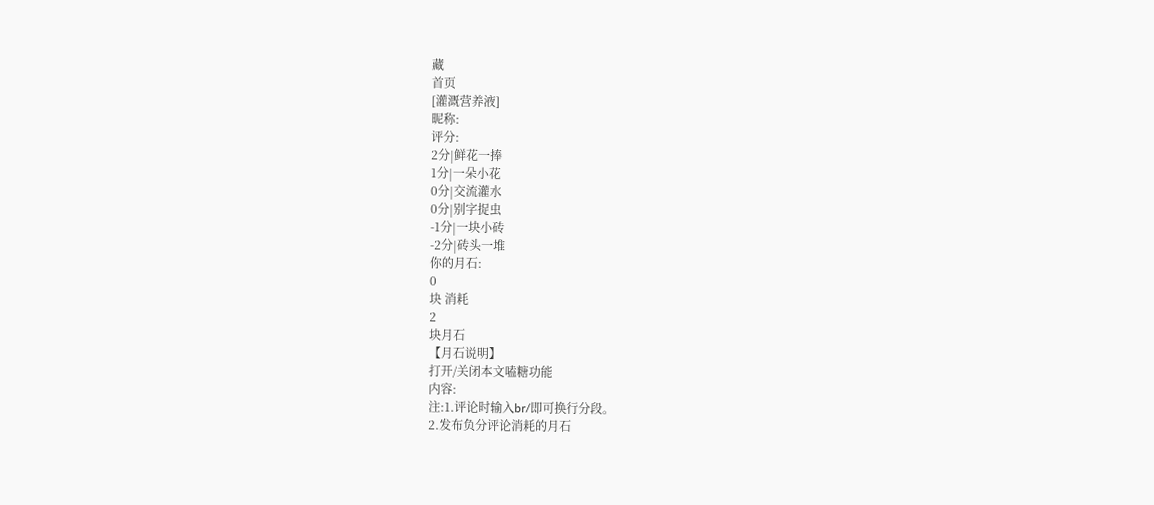藏
首页
[灌溉营养液]
昵称:
评分:
2分|鲜花一捧
1分|一朵小花
0分|交流灌水
0分|别字捉虫
-1分|一块小砖
-2分|砖头一堆
你的月石:
0
块 消耗
2
块月石
【月石说明】
打开/关闭本文嗑糖功能
内容:
注:1.评论时输入br/即可换行分段。
2.发布负分评论消耗的月石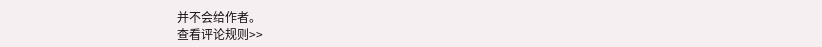并不会给作者。
查看评论规则>>